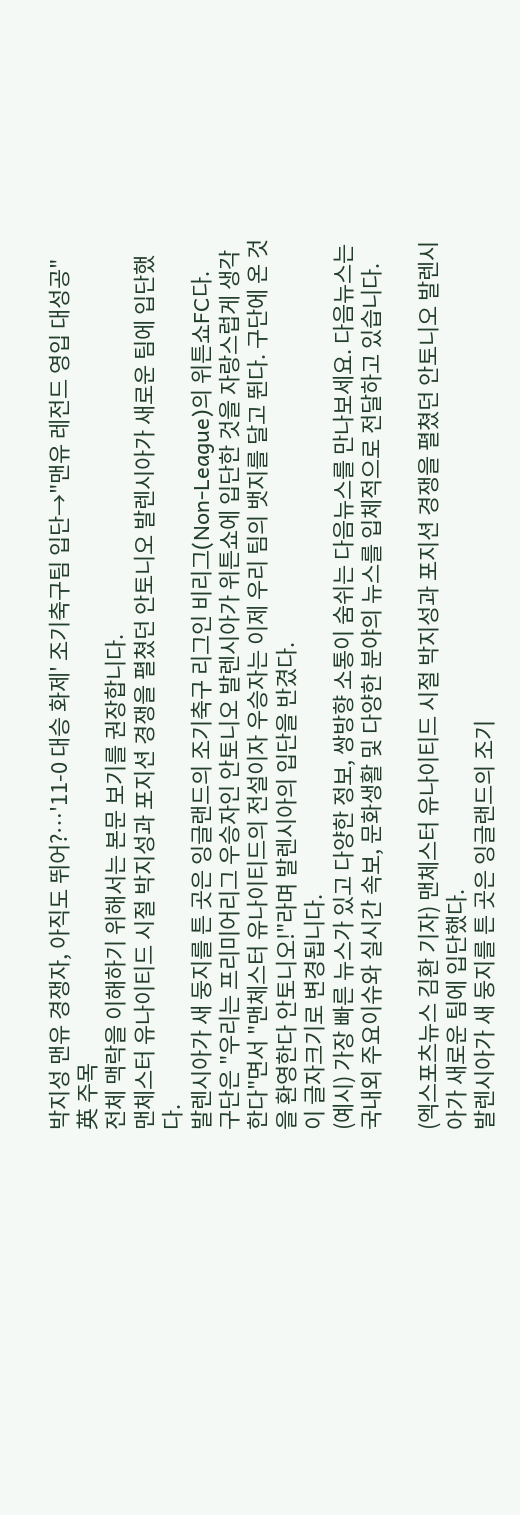박지성 맨유 경쟁자, 아직도 뛰어?…'11-0 대승 화제' 조기축구팀 입단→"맨유 레전드 영입 대성공" 英 주목
전체 맥락을 이해하기 위해서는 본문 보기를 권장합니다.
맨체스터 유나이티드 시절 박지성과 포지션 경쟁을 펼쳤던 안토니오 발렌시아가 새로운 팀에 입단했다.
발렌시아가 새 둥지를 튼 곳은 잉글랜드의 조기축구 리그인 비리그(Non-League)의 위튼쇼FC다.
구단은 "우리는 프리미어리그 우승자인 안토니오 발렌시아가 위튼쇼에 입단한 것을 자랑스럽게 생각한다"면서 "맨체스터 유나이티드의 전설이자 우승자는 이제 우리 팀의 뱃지를 달고 뛴다. 구단에 온 것을 환영한다 안토니오!"라며 발렌시아의 입단을 반겼다.
이 글자크기로 변경됩니다.
(예시) 가장 빠른 뉴스가 있고 다양한 정보, 쌍방향 소통이 숨쉬는 다음뉴스를 만나보세요. 다음뉴스는 국내외 주요이슈와 실시간 속보, 문화생활 및 다양한 분야의 뉴스를 입체적으로 전달하고 있습니다.

(엑스포츠뉴스 김환 기자) 맨체스터 유나이티드 시절 박지성과 포지션 경쟁을 펼쳤던 안토니오 발렌시아가 새로운 팀에 입단했다.
발렌시아가 새 둥지를 튼 곳은 잉글랜드의 조기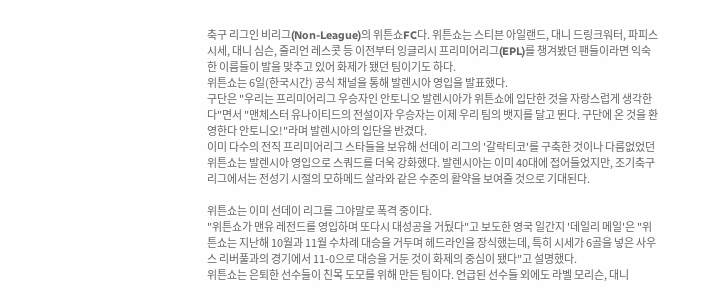축구 리그인 비리그(Non-League)의 위튼쇼FC다. 위튼쇼는 스티븐 아일랜드, 대니 드링크워터, 파피스 시세, 대니 심슨, 줄리언 레스콧 등 이전부터 잉글리시 프리미어리그(EPL)를 챙겨봤던 팬들이라면 익숙한 이름들이 발을 맞추고 있어 화제가 됐던 팀이기도 하다.
위튼쇼는 6일(한국시간) 공식 채널을 통해 발렌시아 영입을 발표했다.
구단은 "우리는 프리미어리그 우승자인 안토니오 발렌시아가 위튼쇼에 입단한 것을 자랑스럽게 생각한다"면서 "맨체스터 유나이티드의 전설이자 우승자는 이제 우리 팀의 뱃지를 달고 뛴다. 구단에 온 것을 환영한다 안토니오!"라며 발렌시아의 입단을 반겼다.
이미 다수의 전직 프리미어리그 스타들을 보유해 선데이 리그의 '갈락티코'를 구축한 것이나 다름없었던 위튼쇼는 발렌시아 영입으로 스쿼드를 더욱 강화했다. 발렌시아는 이미 40대에 접어들었지만, 조기축구 리그에서는 전성기 시절의 모하메드 살라와 같은 수준의 활약을 보여줄 것으로 기대된다.

위튼쇼는 이미 선데이 리그를 그야말로 폭격 중이다.
"위튼쇼가 맨유 레전드를 영입하며 또다시 대성공을 거뒀다"고 보도한 영국 일간지 '데일리 메일'은 "위튼쇼는 지난해 10월과 11월 수차례 대승을 거두며 헤드라인을 장식했는데, 특히 시세가 6골을 넣은 사우스 리버풀과의 경기에서 11-0으로 대승을 거둔 것이 화제의 중심이 됐다"고 설명했다.
위튼쇼는 은퇴한 선수들이 친목 도모를 위해 만든 팀이다. 언급된 선수들 외에도 라벨 모리슨, 대니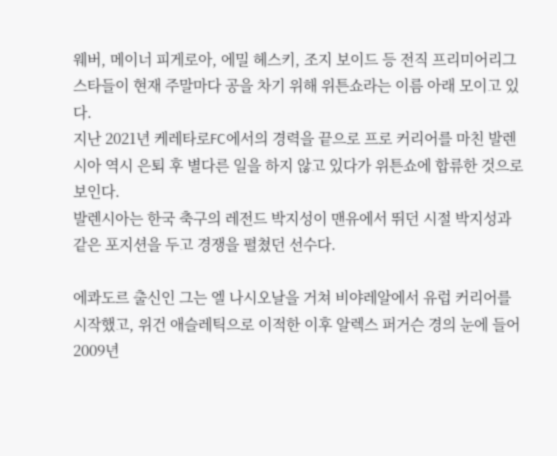웨버, 메이너 피게로아, 에밀 헤스키, 조지 보이드 등 전직 프리미어리그 스타들이 현재 주말마다 공을 차기 위해 위튼쇼라는 이름 아래 모이고 있다.
지난 2021년 케레타로FC에서의 경력을 끝으로 프로 커리어를 마친 발렌시아 역시 은퇴 후 별다른 일을 하지 않고 있다가 위튼쇼에 합류한 것으로 보인다.
발렌시아는 한국 축구의 레전드 박지성이 맨유에서 뛰던 시절 박지성과 같은 포지션을 두고 경쟁을 펼쳤던 선수다.

에콰도르 출신인 그는 엘 나시오날을 거쳐 비야레알에서 유럽 커리어를 시작했고, 위건 애슬레틱으로 이적한 이후 알렉스 퍼거슨 경의 눈에 들어 2009년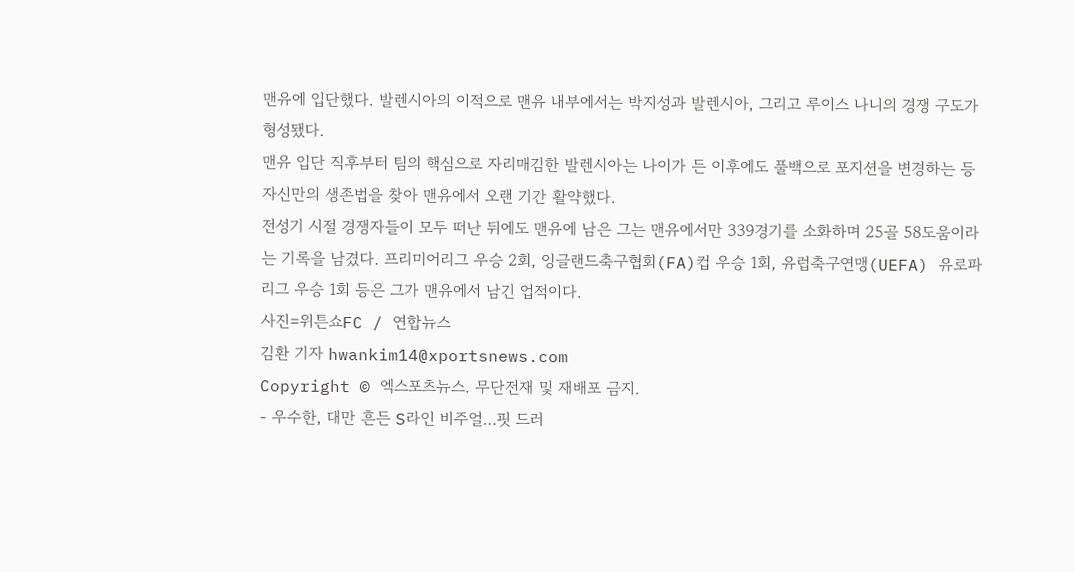맨유에 입단했다. 발렌시아의 이적으로 맨유 내부에서는 박지성과 발렌시아, 그리고 루이스 나니의 경쟁 구도가 형성됐다.
맨유 입단 직후부터 팀의 핵심으로 자리매김한 발렌시아는 나이가 든 이후에도 풀백으로 포지션을 변경하는 등 자신만의 생존법을 찾아 맨유에서 오랜 기간 활약했다.
전성기 시절 경쟁자들이 모두 떠난 뒤에도 맨유에 남은 그는 맨유에서만 339경기를 소화하며 25골 58도움이라는 기록을 남겼다. 프리미어리그 우승 2회, 잉글랜드축구협회(FA)컵 우승 1회, 유럽축구연맹(UEFA) 유로파리그 우승 1회 등은 그가 맨유에서 남긴 업적이다.
사진=위튼쇼FC / 연합뉴스
김환 기자 hwankim14@xportsnews.com
Copyright © 엑스포츠뉴스. 무단전재 및 재배포 금지.
- 우수한, 대만 흔든 S라인 비주얼…핏 드러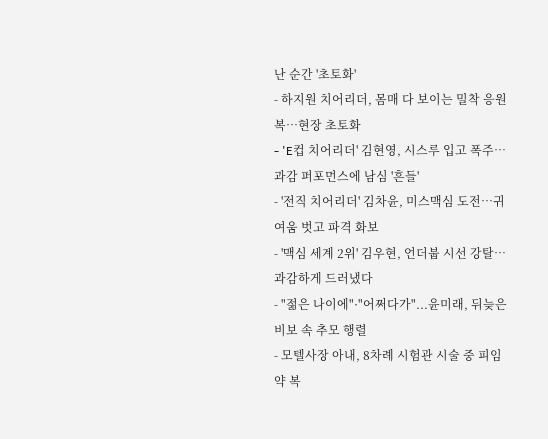난 순간 '초토화'
- 하지원 치어리더, 몸매 다 보이는 밀착 응원복…현장 초토화
- 'E컵 치어리더' 김현영, 시스루 입고 폭주…과감 퍼포먼스에 남심 '흔들'
- '전직 치어리더' 김차윤, 미스맥심 도전…귀여움 벗고 파격 화보
- '맥심 세계 2위' 김우현, 언더붑 시선 강탈…과감하게 드러냈다
- "젊은 나이에"·"어쩌다가"...윤미래, 뒤늦은 비보 속 추모 행렬
- 모텔사장 아내, 8차례 시험관 시술 중 피임약 복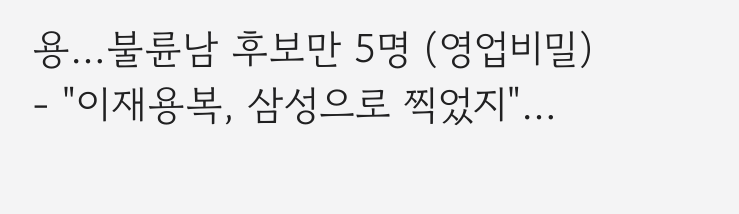용…불륜남 후보만 5명 (영업비밀)
- "이재용복, 삼성으로 찍었지"…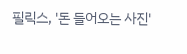필릭스, '돈 들어오는 사진'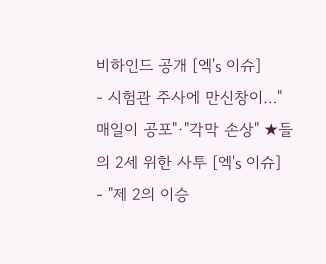비하인드 공개 [엑's 이슈]
- 시험관 주사에 만신창이…"매일이 공포"·"각막 손상" ★들의 2세 위한 사투 [엑's 이슈]
- "제 2의 이승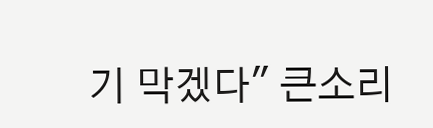기 막겠다" 큰소리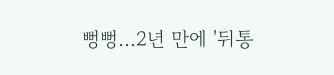뻥뻥…2년 만에 '뒤통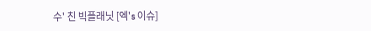수' 친 빅플래닛 [엑's 이슈]